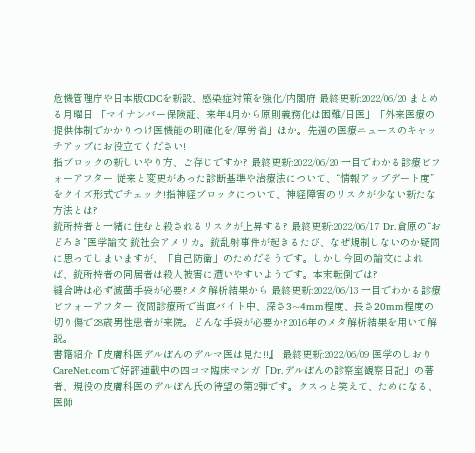危機管理庁や日本版CDCを新設、感染症対策を強化/内閣府 最終更新:2022/06/20 まとめる月曜日 「マイナンバー保険証、来年4月から原則義務化は困難/日医」「外来医療の提供体制でかかりつけ医機能の明確化を/厚労省」ほか。先週の医療ニュースのキャッチアップにお役立てください!
指ブロックの新しいやり方、ご存じですか? 最終更新:2022/06/20 一目でわかる診療ビフォーアフター 従来と変更があった診断基準や治療法について、“情報アップデート度”をクイズ形式でチェック!指神経ブロックについて、神経障害のリスクが少ない新たな方法とは?
銃所持者と一緒に住むと殺されるリスクが上昇する? 最終更新:2022/06/17 Dr.倉原の“おどろき”医学論文 銃社会アメリカ。銃乱射事件が起きるたび、なぜ規制しないのか疑問に思ってしまいますが、「自己防衛」のためだそうです。しかし今回の論文によれば、銃所持者の同居者は殺人被害に遭いやすいようです。本末転倒では?
縫合時は必ず滅菌手袋が必要?メタ解析結果から 最終更新:2022/06/13 一目でわかる診療ビフォーアフター 夜間診療所で当直バイト中、深さ3~4mm程度、長さ20mm程度の切り傷で28歳男性患者が来院。どんな手袋が必要か?2016年のメタ解析結果を用いて解説。
書籍紹介『皮膚科医デルぽんのデルマ医は見た!!』 最終更新:2022/06/09 医学のしおり CareNet.comで好評連載中の四コマ臨床マンガ「Dr.デルぽんの診察室観察日記」の著者、現役の皮膚科医のデルぽん氏の待望の第2弾です。クスっと笑えて、ためになる、医師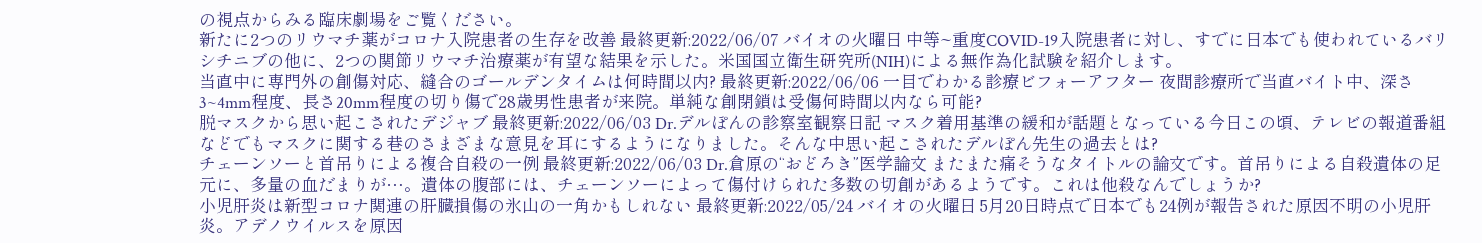の視点からみる臨床劇場をご覧ください。
新たに2つのリウマチ薬がコロナ入院患者の生存を改善 最終更新:2022/06/07 バイオの火曜日 中等~重度COVID-19入院患者に対し、すでに日本でも使われているバリシチニブの他に、2つの関節リウマチ治療薬が有望な結果を示した。米国国立衛生研究所(NIH)による無作為化試験を紹介します。
当直中に専門外の創傷対応、縫合のゴールデンタイムは何時間以内? 最終更新:2022/06/06 一目でわかる診療ビフォーアフター 夜間診療所で当直バイト中、深さ3~4mm程度、長さ20mm程度の切り傷で28歳男性患者が来院。単純な創閉鎖は受傷何時間以内なら可能?
脱マスクから思い起こされたデジャブ 最終更新:2022/06/03 Dr.デルぽんの診察室観察日記 マスク着用基準の緩和が話題となっている今日この頃、テレビの報道番組などでもマスクに関する巷のさまざまな意見を耳にするようになりました。そんな中思い起こされたデルぽん先生の過去とは?
チェーンソーと首吊りによる複合自殺の一例 最終更新:2022/06/03 Dr.倉原の“おどろき”医学論文 またまた痛そうなタイトルの論文です。首吊りによる自殺遺体の足元に、多量の血だまりが…。遺体の腹部には、チェーンソーによって傷付けられた多数の切創があるようです。これは他殺なんでしょうか?
小児肝炎は新型コロナ関連の肝臓損傷の氷山の一角かもしれない 最終更新:2022/05/24 バイオの火曜日 5月20日時点で日本でも24例が報告された原因不明の小児肝炎。アデノウイルスを原因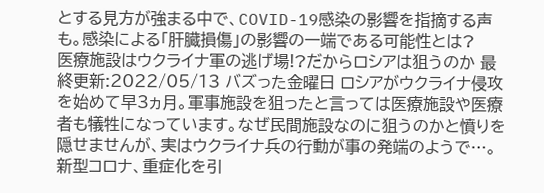とする見方が強まる中で、COVID-19感染の影響を指摘する声も。感染による「肝臓損傷」の影響の一端である可能性とは?
医療施設はウクライナ軍の逃げ場!?だからロシアは狙うのか 最終更新:2022/05/13 バズった金曜日 ロシアがウクライナ侵攻を始めて早3ヵ月。軍事施設を狙ったと言っては医療施設や医療者も犠牲になっています。なぜ民間施設なのに狙うのかと憤りを隠せませんが、実はウクライナ兵の行動が事の発端のようで…。
新型コロナ、重症化を引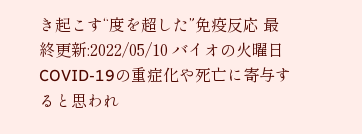き起こす“度を超した”免疫反応 最終更新:2022/05/10 バイオの火曜日 COVID-19の重症化や死亡に寄与すると思われ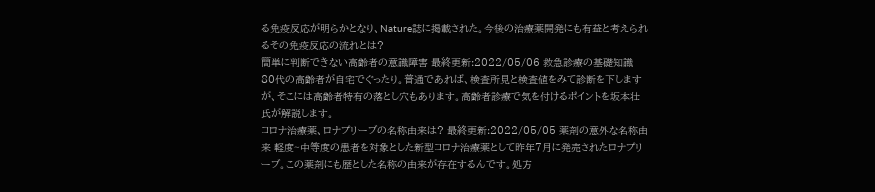る免疫反応が明らかとなり、Nature誌に掲載された。今後の治療薬開発にも有益と考えられるその免疫反応の流れとは?
簡単に判断できない高齢者の意識障害 最終更新:2022/05/06 救急診療の基礎知識 80代の高齢者が自宅でぐったり。普通であれば、検査所見と検査値をみて診断を下しますが、そこには高齢者特有の落とし穴もあります。高齢者診療で気を付けるポイントを坂本壮氏が解説します。
コロナ治療薬、ロナプリーブの名称由来は? 最終更新:2022/05/05 薬剤の意外な名称由来 軽度~中等度の患者を対象とした新型コロナ治療薬として昨年7月に発売されたロナプリーブ。この薬剤にも歴とした名称の由来が存在するんです。処方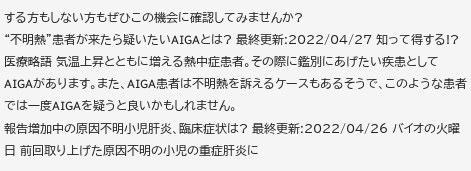する方もしない方もぜひこの機会に確認してみませんか?
“不明熱”患者が来たら疑いたいAIGAとは? 最終更新:2022/04/27 知って得する!?医療略語 気温上昇とともに増える熱中症患者。その際に鑑別にあげたい疾患としてAIGAがあります。また、AIGA患者は不明熱を訴えるケースもあるそうで、このような患者では一度AIGAを疑うと良いかもしれません。
報告増加中の原因不明小児肝炎、臨床症状は? 最終更新:2022/04/26 バイオの火曜日 前回取り上げた原因不明の小児の重症肝炎に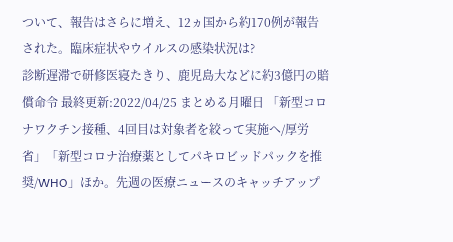ついて、報告はさらに増え、12ヵ国から約170例が報告された。臨床症状やウイルスの感染状況は?
診断遅滞で研修医寝たきり、鹿児島大などに約3億円の賠償命令 最終更新:2022/04/25 まとめる月曜日 「新型コロナワクチン接種、4回目は対象者を絞って実施へ/厚労省」「新型コロナ治療薬としてパキロビッドパックを推奨/WHO」ほか。先週の医療ニュースのキャッチアップ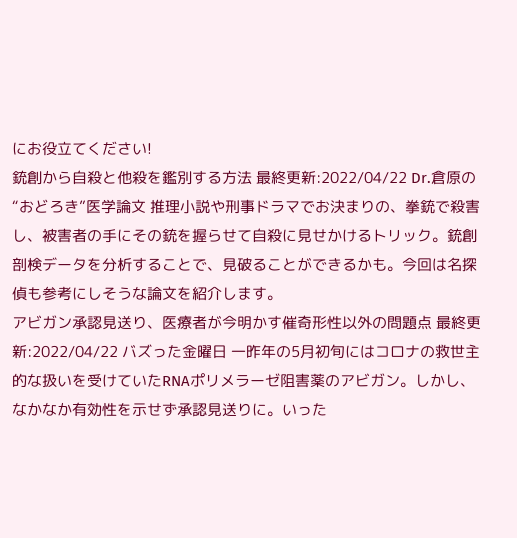にお役立てください!
銃創から自殺と他殺を鑑別する方法 最終更新:2022/04/22 Dr.倉原の“おどろき”医学論文 推理小説や刑事ドラマでお決まりの、拳銃で殺害し、被害者の手にその銃を握らせて自殺に見せかけるトリック。銃創剖検データを分析することで、見破ることができるかも。今回は名探偵も参考にしそうな論文を紹介します。
アビガン承認見送り、医療者が今明かす催奇形性以外の問題点 最終更新:2022/04/22 バズった金曜日 一昨年の5月初旬にはコロナの救世主的な扱いを受けていたRNAポリメラーゼ阻害薬のアビガン。しかし、なかなか有効性を示せず承認見送りに。いった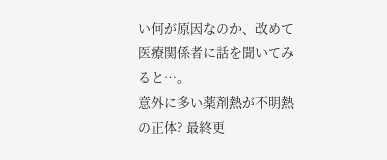い何が原因なのか、改めて医療関係者に話を聞いてみると…。
意外に多い薬剤熱が不明熱の正体? 最終更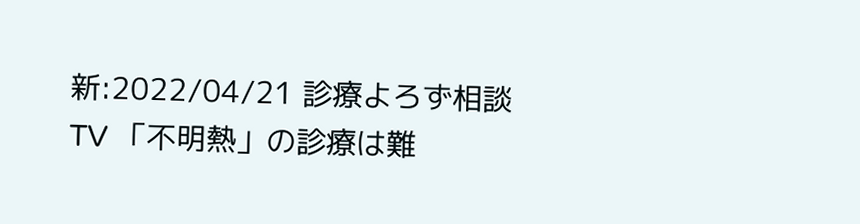新:2022/04/21 診療よろず相談TV 「不明熱」の診療は難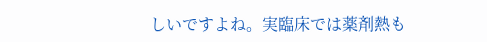しいですよね。実臨床では薬剤熱も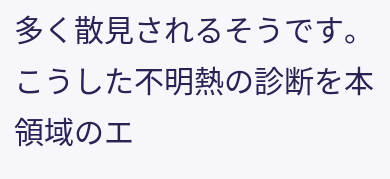多く散見されるそうです。こうした不明熱の診断を本領域のエ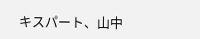キスパート、山中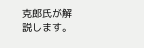克郎氏が解説します。